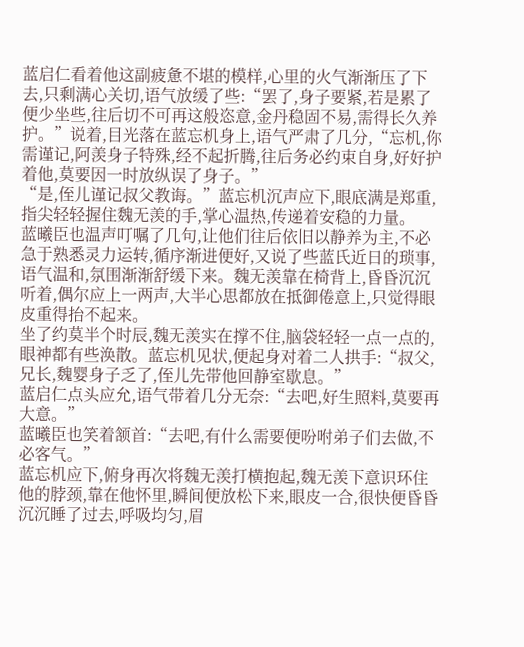蓝启仁看着他这副疲惫不堪的模样,心里的火气渐渐压了下去,只剩满心关切,语气放缓了些:“罢了,身子要紧,若是累了便少坐些,往后切不可再这般恣意,金丹稳固不易,需得长久养护。”说着,目光落在蓝忘机身上,语气严肃了几分,“忘机,你需谨记,阿羡身子特殊,经不起折腾,往后务必约束自身,好好护着他,莫要因一时放纵误了身子。”
“是,侄儿谨记叔父教诲。”蓝忘机沉声应下,眼底满是郑重,指尖轻轻握住魏无羡的手,掌心温热,传递着安稳的力量。
蓝曦臣也温声叮嘱了几句,让他们往后依旧以静养为主,不必急于熟悉灵力运转,循序渐进便好,又说了些蓝氏近日的琐事,语气温和,氛围渐渐舒缓下来。魏无羡靠在椅背上,昏昏沉沉听着,偶尔应上一两声,大半心思都放在抵御倦意上,只觉得眼皮重得抬不起来。
坐了约莫半个时辰,魏无羡实在撑不住,脑袋轻轻一点一点的,眼神都有些涣散。蓝忘机见状,便起身对着二人拱手:“叔父,兄长,魏婴身子乏了,侄儿先带他回静室歇息。”
蓝启仁点头应允,语气带着几分无奈:“去吧,好生照料,莫要再大意。”
蓝曦臣也笑着颔首:“去吧,有什么需要便吩咐弟子们去做,不必客气。”
蓝忘机应下,俯身再次将魏无羡打横抱起,魏无羡下意识环住他的脖颈,靠在他怀里,瞬间便放松下来,眼皮一合,很快便昏昏沉沉睡了过去,呼吸均匀,眉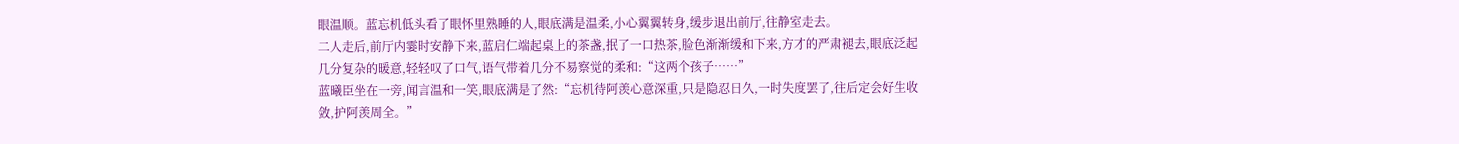眼温顺。蓝忘机低头看了眼怀里熟睡的人,眼底满是温柔,小心翼翼转身,缓步退出前厅,往静室走去。
二人走后,前厅内霎时安静下来,蓝启仁端起桌上的茶盏,抿了一口热茶,脸色渐渐缓和下来,方才的严肃褪去,眼底泛起几分复杂的暖意,轻轻叹了口气,语气带着几分不易察觉的柔和:“这两个孩子……”
蓝曦臣坐在一旁,闻言温和一笑,眼底满是了然:“忘机待阿羡心意深重,只是隐忍日久,一时失度罢了,往后定会好生收敛,护阿羡周全。”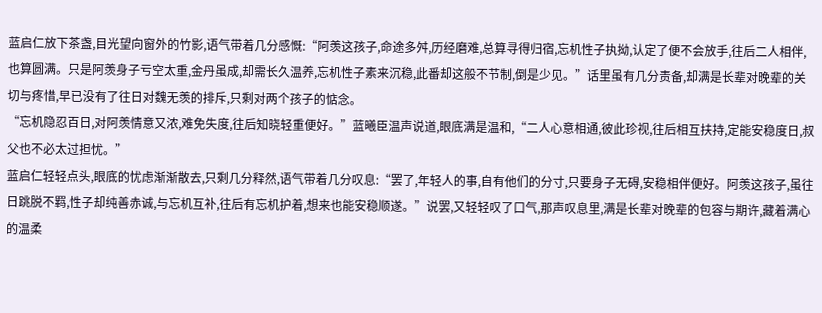蓝启仁放下茶盏,目光望向窗外的竹影,语气带着几分感慨:“阿羡这孩子,命途多舛,历经磨难,总算寻得归宿,忘机性子执拗,认定了便不会放手,往后二人相伴,也算圆满。只是阿羡身子亏空太重,金丹虽成,却需长久温养,忘机性子素来沉稳,此番却这般不节制,倒是少见。”话里虽有几分责备,却满是长辈对晚辈的关切与疼惜,早已没有了往日对魏无羡的排斥,只剩对两个孩子的惦念。
“忘机隐忍百日,对阿羡情意又浓,难免失度,往后知晓轻重便好。”蓝曦臣温声说道,眼底满是温和,“二人心意相通,彼此珍视,往后相互扶持,定能安稳度日,叔父也不必太过担忧。”
蓝启仁轻轻点头,眼底的忧虑渐渐散去,只剩几分释然,语气带着几分叹息:“罢了,年轻人的事,自有他们的分寸,只要身子无碍,安稳相伴便好。阿羡这孩子,虽往日跳脱不羁,性子却纯善赤诚,与忘机互补,往后有忘机护着,想来也能安稳顺遂。”说罢,又轻轻叹了口气,那声叹息里,满是长辈对晚辈的包容与期许,藏着满心的温柔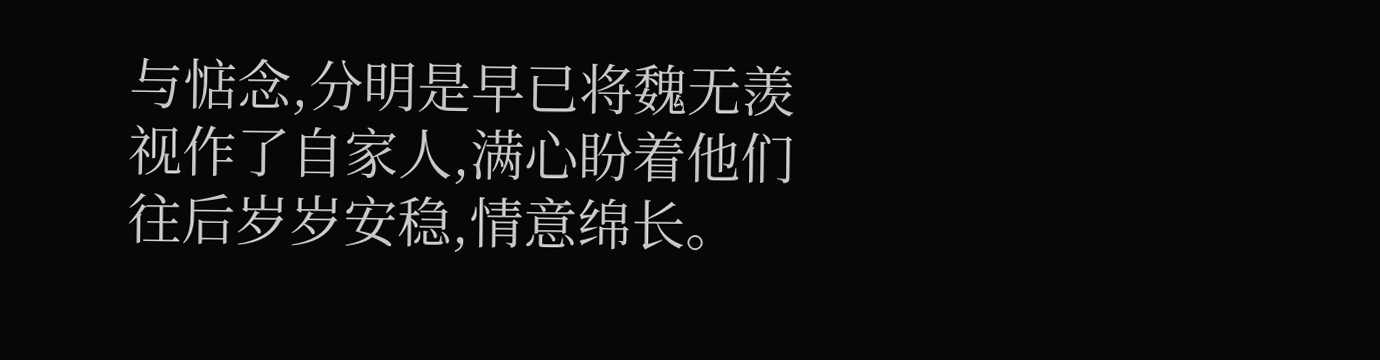与惦念,分明是早已将魏无羡视作了自家人,满心盼着他们往后岁岁安稳,情意绵长。